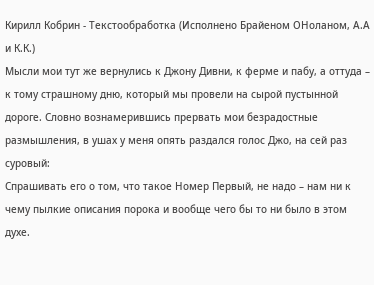Кирилл Кобрин - Текстообработка (Исполнено Брайеном ОНоланом, А.А и К.К.)
Мысли мои тут же вернулись к Джону Дивни, к ферме и пабу, а оттуда – к тому страшному дню, который мы провели на сырой пустынной дороге. Словно вознамерившись прервать мои безрадостные размышления, в ушах у меня опять раздался голос Джо, на сей раз суровый:
Спрашивать его о том, что такое Номер Первый, не надо – нам ни к чему пылкие описания порока и вообще чего бы то ни было в этом духе.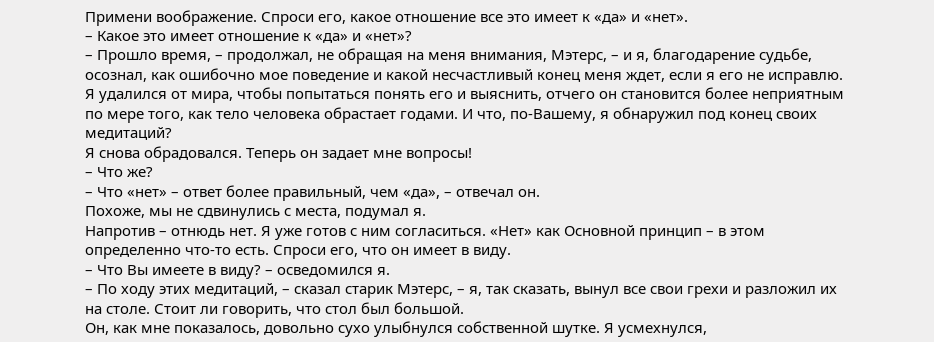Примени воображение. Спроси его, какое отношение все это имеет к «да» и «нет».
– Какое это имеет отношение к «да» и «нет»?
– Прошло время, – продолжал, не обращая на меня внимания, Мэтерс, – и я, благодарение судьбе, осознал, как ошибочно мое поведение и какой несчастливый конец меня ждет, если я его не исправлю. Я удалился от мира, чтобы попытаться понять его и выяснить, отчего он становится более неприятным по мере того, как тело человека обрастает годами. И что, по-Вашему, я обнаружил под конец своих медитаций?
Я снова обрадовался. Теперь он задает мне вопросы!
– Что же?
– Что «нет» – ответ более правильный, чем «да», – отвечал он.
Похоже, мы не сдвинулись с места, подумал я.
Напротив – отнюдь нет. Я уже готов с ним согласиться. «Нет» как Основной принцип – в этом определенно что-то есть. Спроси его, что он имеет в виду.
– Что Вы имеете в виду? – осведомился я.
– По ходу этих медитаций, – сказал старик Мэтерс, – я, так сказать, вынул все свои грехи и разложил их на столе. Стоит ли говорить, что стол был большой.
Он, как мне показалось, довольно сухо улыбнулся собственной шутке. Я усмехнулся,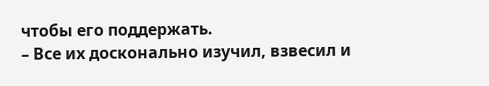чтобы его поддержать.
– Все их досконально изучил, взвесил и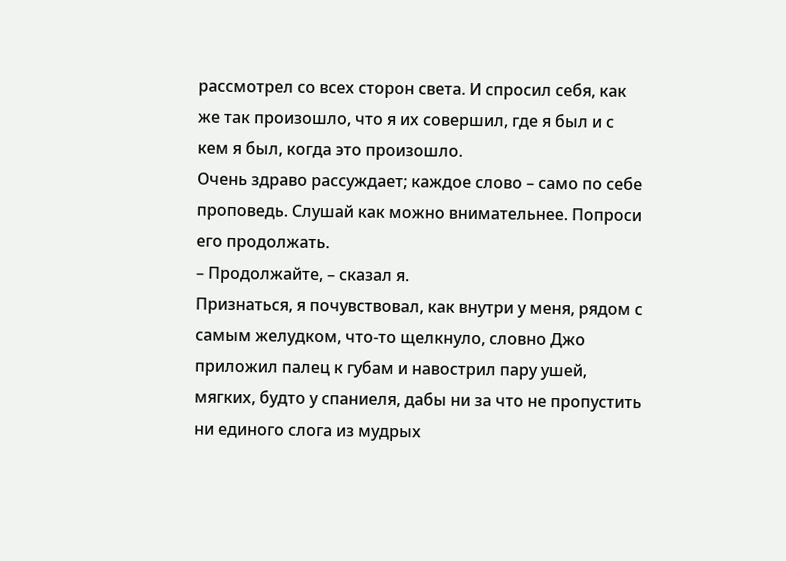рассмотрел со всех сторон света. И спросил себя, как же так произошло, что я их совершил, где я был и с кем я был, когда это произошло.
Очень здраво рассуждает; каждое слово – само по себе проповедь. Слушай как можно внимательнее. Попроси его продолжать.
– Продолжайте, – сказал я.
Признаться, я почувствовал, как внутри у меня, рядом с самым желудком, что-то щелкнуло, словно Джо приложил палец к губам и навострил пару ушей, мягких, будто у спаниеля, дабы ни за что не пропустить ни единого слога из мудрых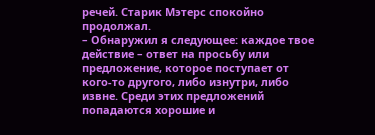речей. Старик Мэтерс спокойно продолжал.
– Обнаружил я следующее: каждое твое действие – ответ на просьбу или предложение, которое поступает от кого-то другого, либо изнутри, либо извне. Среди этих предложений попадаются хорошие и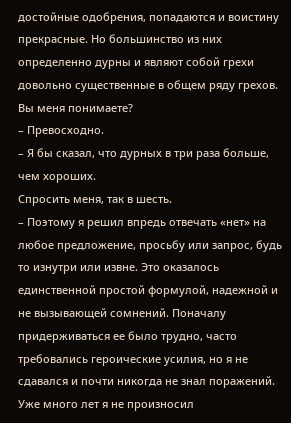достойные одобрения, попадаются и воистину прекрасные. Но большинство из них определенно дурны и являют собой грехи довольно существенные в общем ряду грехов. Вы меня понимаете?
– Превосходно.
– Я бы сказал, что дурных в три раза больше, чем хороших.
Спросить меня, так в шесть.
– Поэтому я решил впредь отвечать «нет» на любое предложение, просьбу или запрос, будь то изнутри или извне. Это оказалось единственной простой формулой, надежной и не вызывающей сомнений. Поначалу придерживаться ее было трудно, часто требовались героические усилия, но я не сдавался и почти никогда не знал поражений. Уже много лет я не произносил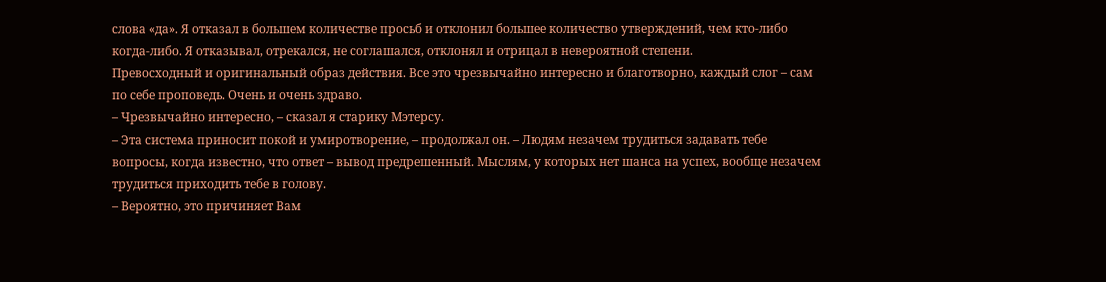слова «да». Я отказал в большем количестве просьб и отклонил большее количество утверждений, чем кто-либо когда-либо. Я отказывал, отрекался, не соглашался, отклонял и отрицал в невероятной степени.
Превосходный и оригинальный образ действия. Все это чрезвычайно интересно и благотворно, каждый слог – сам по себе проповедь. Очень и очень здраво.
– Чрезвычайно интересно, – сказал я старику Мэтерсу.
– Эта система приносит покой и умиротворение, – продолжал он. – Людям незачем трудиться задавать тебе вопросы, когда известно, что ответ – вывод предрешенный. Мыслям, у которых нет шанса на успех, вообще незачем трудиться приходить тебе в голову.
– Вероятно, это причиняет Вам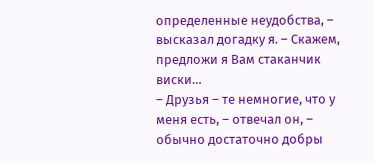определенные неудобства, – высказал догадку я. – Скажем, предложи я Вам стаканчик виски…
– Друзья – те немногие, что у меня есть, – отвечал он, – обычно достаточно добры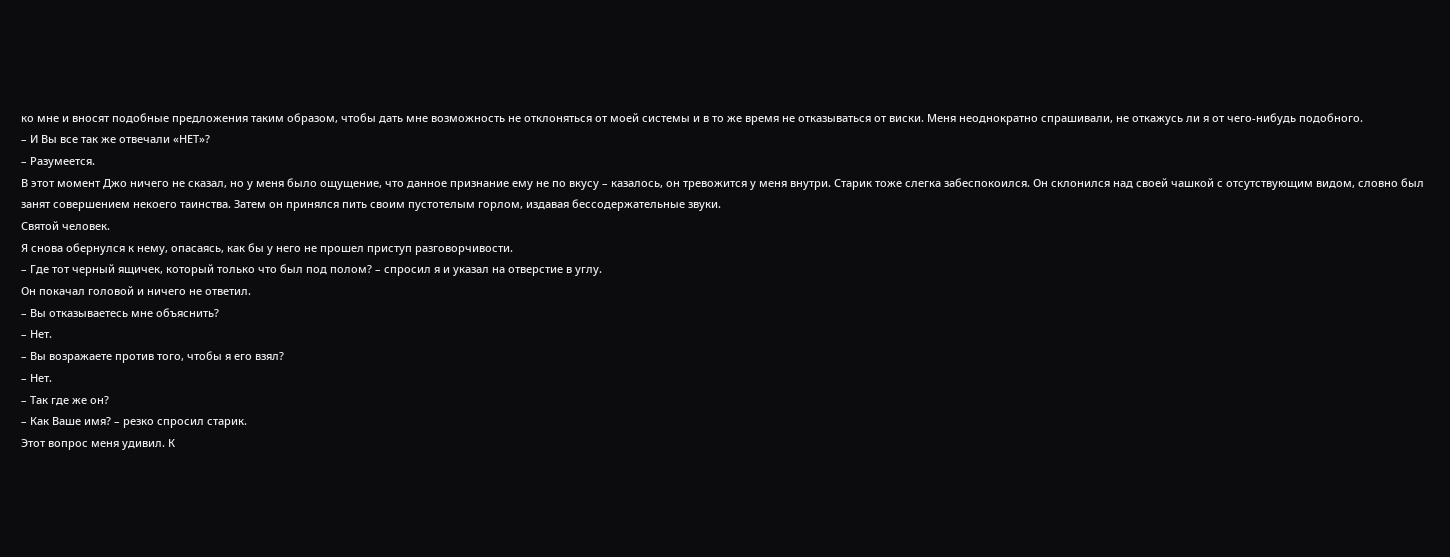ко мне и вносят подобные предложения таким образом, чтобы дать мне возможность не отклоняться от моей системы и в то же время не отказываться от виски. Меня неоднократно спрашивали, не откажусь ли я от чего-нибудь подобного.
– И Вы все так же отвечали «НЕТ»?
– Разумеется.
В этот момент Джо ничего не сказал, но у меня было ощущение, что данное признание ему не по вкусу – казалось, он тревожится у меня внутри. Старик тоже слегка забеспокоился. Он склонился над своей чашкой с отсутствующим видом, словно был занят совершением некоего таинства. Затем он принялся пить своим пустотелым горлом, издавая бессодержательные звуки.
Святой человек.
Я снова обернулся к нему, опасаясь, как бы у него не прошел приступ разговорчивости.
– Где тот черный ящичек, который только что был под полом? – спросил я и указал на отверстие в углу.
Он покачал головой и ничего не ответил.
– Вы отказываетесь мне объяснить?
– Нет.
– Вы возражаете против того, чтобы я его взял?
– Нет.
– Так где же он?
– Как Ваше имя? – резко спросил старик.
Этот вопрос меня удивил. К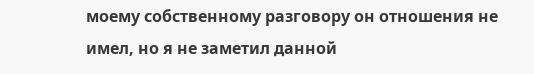моему собственному разговору он отношения не имел, но я не заметил данной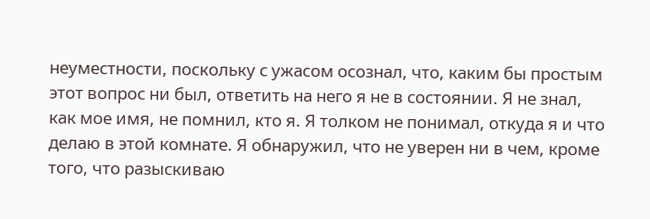неуместности, поскольку с ужасом осознал, что, каким бы простым этот вопрос ни был, ответить на него я не в состоянии. Я не знал, как мое имя, не помнил, кто я. Я толком не понимал, откуда я и что делаю в этой комнате. Я обнаружил, что не уверен ни в чем, кроме того, что разыскиваю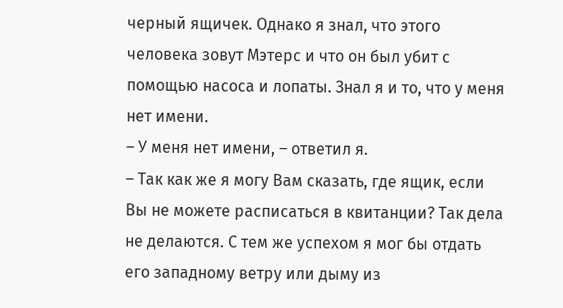черный ящичек. Однако я знал, что этого человека зовут Мэтерс и что он был убит с помощью насоса и лопаты. Знал я и то, что у меня нет имени.
– У меня нет имени, – ответил я.
– Так как же я могу Вам сказать, где ящик, если Вы не можете расписаться в квитанции? Так дела не делаются. С тем же успехом я мог бы отдать его западному ветру или дыму из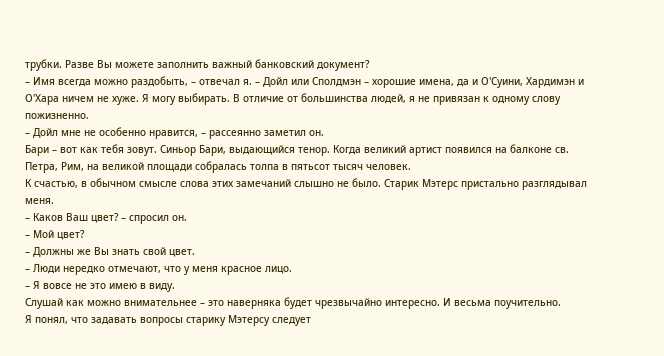трубки. Разве Вы можете заполнить важный банковский документ?
– Имя всегда можно раздобыть, – отвечал я. – Дойл или Сполдмэн – хорошие имена, да и О'Суини, Хардимэн и О'Хара ничем не хуже. Я могу выбирать. В отличие от большинства людей, я не привязан к одному слову пожизненно.
– Дойл мне не особенно нравится, – рассеянно заметил он.
Бари – вот как тебя зовут. Синьор Бари, выдающийся тенор. Когда великий артист появился на балконе св. Петра, Рим, на великой площади собралась толпа в пятьсот тысяч человек.
К счастью, в обычном смысле слова этих замечаний слышно не было. Старик Мэтерс пристально разглядывал меня.
– Каков Ваш цвет? – спросил он.
– Мой цвет?
– Должны же Вы знать свой цвет.
– Люди нередко отмечают, что у меня красное лицо.
– Я вовсе не это имею в виду.
Слушай как можно внимательнее – это наверняка будет чрезвычайно интересно. И весьма поучительно.
Я понял, что задавать вопросы старику Мэтерсу следует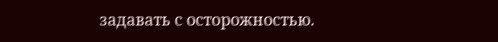задавать с осторожностью.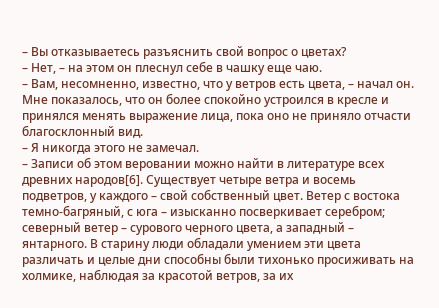– Вы отказываетесь разъяснить свой вопрос о цветах?
– Нет, – на этом он плеснул себе в чашку еще чаю.
– Вам, несомненно, известно, что у ветров есть цвета, – начал он.
Мне показалось, что он более спокойно устроился в кресле и принялся менять выражение лица, пока оно не приняло отчасти благосклонный вид.
– Я никогда этого не замечал.
– Записи об этом веровании можно найти в литературе всех древних народов[6]. Существует четыре ветра и восемь подветров, у каждого – свой собственный цвет. Ветер с востока темно-багряный, с юга – изысканно посверкивает серебром; северный ветер – сурового черного цвета, а западный – янтарного. В старину люди обладали умением эти цвета различать и целые дни способны были тихонько просиживать на холмике, наблюдая за красотой ветров, за их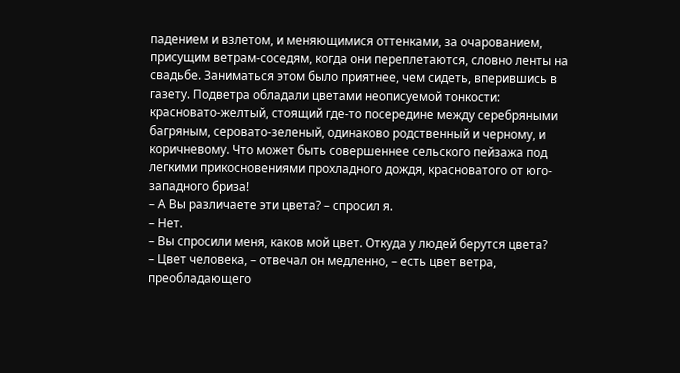падением и взлетом, и меняющимися оттенками, за очарованием, присущим ветрам-соседям, когда они переплетаются, словно ленты на свадьбе. Заниматься этом было приятнее, чем сидеть, вперившись в газету. Подветра обладали цветами неописуемой тонкости: красновато-желтый, стоящий где-то посередине между серебряными багряным, серовато-зеленый, одинаково родственный и черному, и коричневому. Что может быть совершеннее сельского пейзажа под легкими прикосновениями прохладного дождя, красноватого от юго-западного бриза!
– А Вы различаете эти цвета? – спросил я.
– Нет.
– Вы спросили меня, каков мой цвет. Откуда у людей берутся цвета?
– Цвет человека, – отвечал он медленно, – есть цвет ветра, преобладающего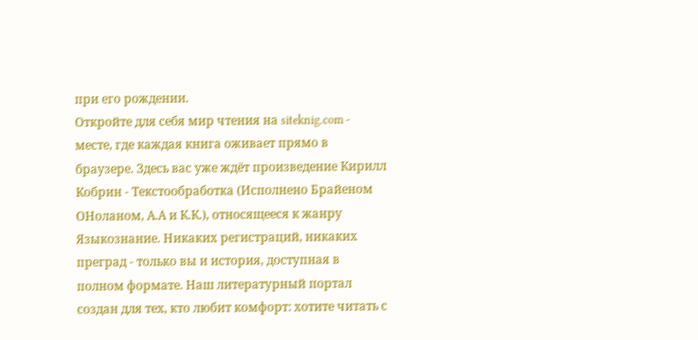при его рождении.
Откройте для себя мир чтения на siteknig.com - месте, где каждая книга оживает прямо в браузере. Здесь вас уже ждёт произведение Кирилл Кобрин - Текстообработка (Исполнено Брайеном ОНоланом, А.А и К.К.), относящееся к жанру Языкознание. Никаких регистраций, никаких преград - только вы и история, доступная в полном формате. Наш литературный портал создан для тех, кто любит комфорт: хотите читать с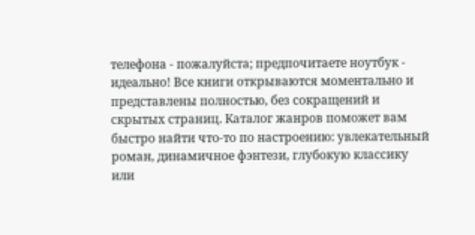телефона - пожалуйста; предпочитаете ноутбук - идеально! Все книги открываются моментально и представлены полностью, без сокращений и скрытых страниц. Каталог жанров поможет вам быстро найти что-то по настроению: увлекательный роман, динамичное фэнтези, глубокую классику или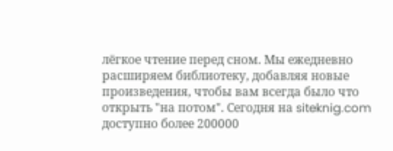лёгкое чтение перед сном. Мы ежедневно расширяем библиотеку, добавляя новые произведения, чтобы вам всегда было что открыть "на потом". Сегодня на siteknig.com доступно более 200000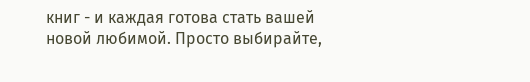книг - и каждая готова стать вашей новой любимой. Просто выбирайте,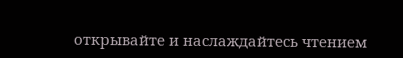открывайте и наслаждайтесь чтением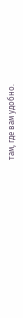там, где вам удобно.